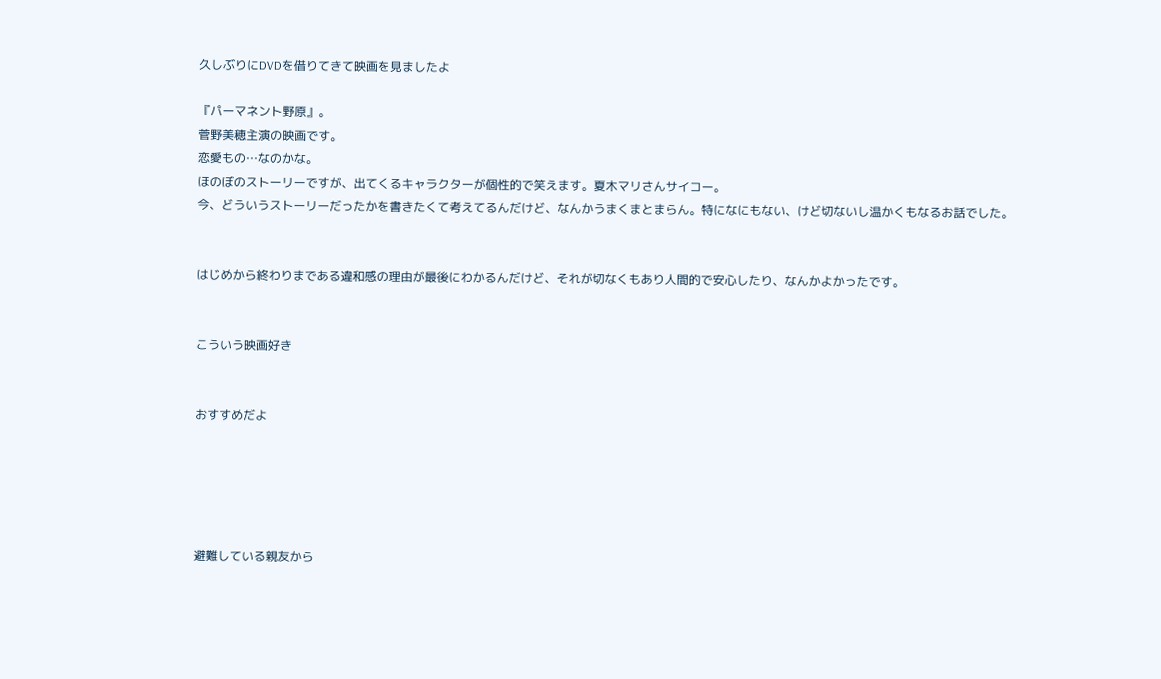久しぶりにDVDを借りてきて映画を見ましたよ

『パーマネント野原』。
菅野美穂主演の映画です。
恋愛もの…なのかな。
ほのぼのストーリーですが、出てくるキャラクターが個性的で笑えます。夏木マリさんサイコー。
今、どういうストーリーだったかを書きたくて考えてるんだけど、なんかうまくまとまらん。特になにもない、けど切ないし温かくもなるお話でした。


はじめから終わりまである違和感の理由が最後にわかるんだけど、それが切なくもあり人間的で安心したり、なんかよかったです。


こういう映画好き


おすすめだよ





避難している親友から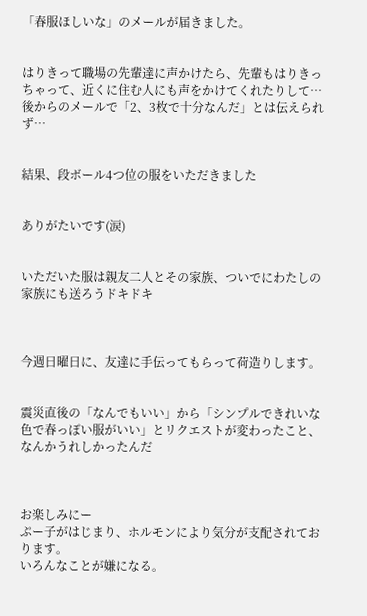「春服ほしいな」のメールが届きました。


はりきって職場の先輩達に声かけたら、先輩もはりきっちゃって、近くに住む人にも声をかけてくれたりして…後からのメールで「2、3枚で十分なんだ」とは伝えられず…


結果、段ボール4つ位の服をいただきました


ありがたいです(涙)


いただいた服は親友二人とその家族、ついでにわたしの家族にも送ろうドキドキ



今週日曜日に、友達に手伝ってもらって荷造りします。


震災直後の「なんでもいい」から「シンプルできれいな色で春っぽい服がいい」とリクエストが変わったこと、なんかうれしかったんだ



お楽しみにー
ぷー子がはじまり、ホルモンにより気分が支配されております。
いろんなことが嫌になる。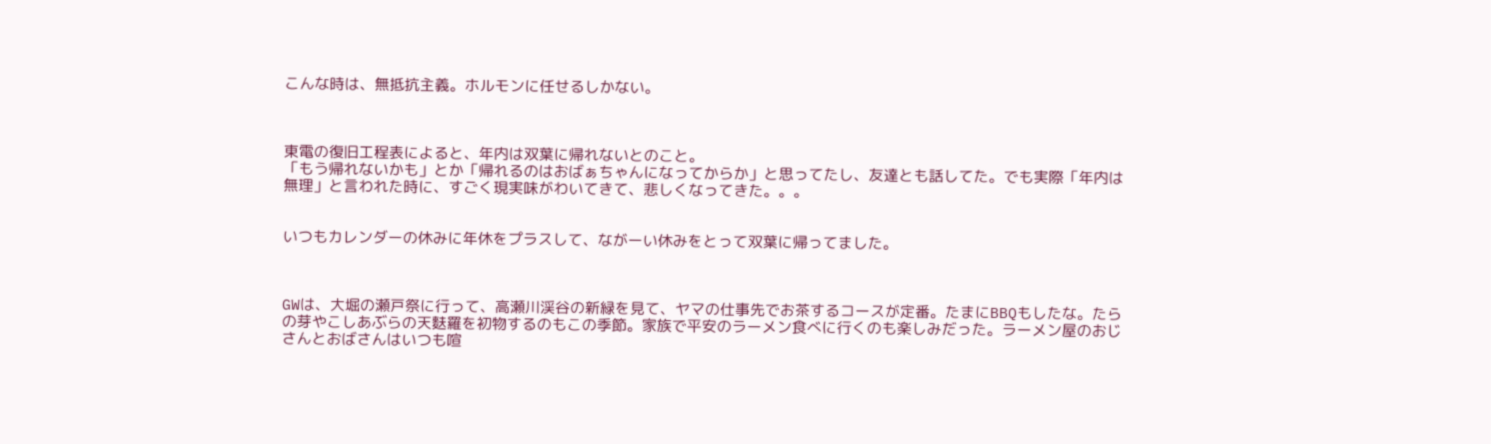こんな時は、無抵抗主義。ホルモンに任せるしかない。



東電の復旧工程表によると、年内は双葉に帰れないとのこと。
「もう帰れないかも」とか「帰れるのはおばぁちゃんになってからか」と思ってたし、友達とも話してた。でも実際「年内は無理」と言われた時に、すごく現実味がわいてきて、悲しくなってきた。。。


いつもカレンダーの休みに年休をプラスして、ながーい休みをとって双葉に帰ってました。



GWは、大堀の瀬戸祭に行って、高瀬川渓谷の新緑を見て、ヤマの仕事先でお茶するコースが定番。たまにBBQもしたな。たらの芽やこしあぶらの天麩羅を初物するのもこの季節。家族で平安のラーメン食べに行くのも楽しみだった。ラーメン屋のおじさんとおばさんはいつも喧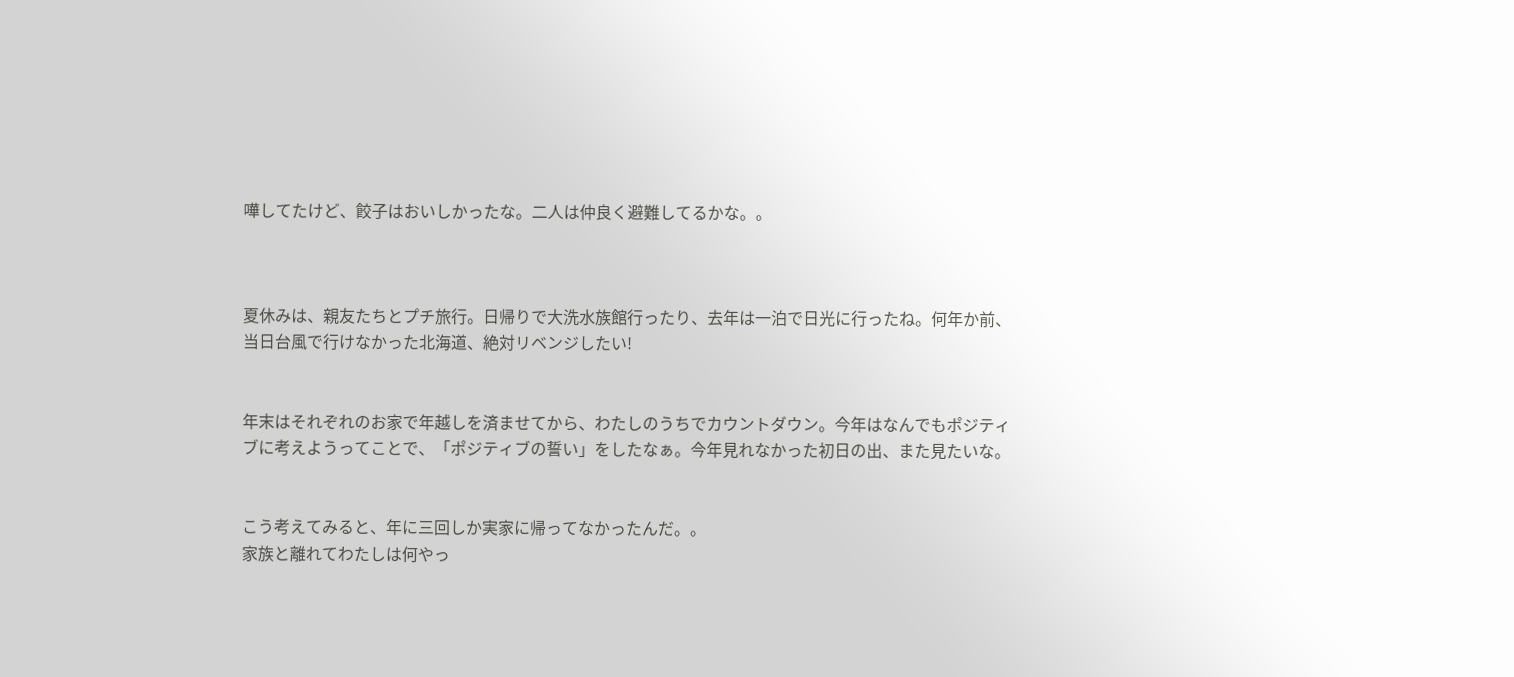嘩してたけど、餃子はおいしかったな。二人は仲良く避難してるかな。。



夏休みは、親友たちとプチ旅行。日帰りで大洗水族館行ったり、去年は一泊で日光に行ったね。何年か前、当日台風で行けなかった北海道、絶対リベンジしたい!


年末はそれぞれのお家で年越しを済ませてから、わたしのうちでカウントダウン。今年はなんでもポジティブに考えようってことで、「ポジティブの誓い」をしたなぁ。今年見れなかった初日の出、また見たいな。


こう考えてみると、年に三回しか実家に帰ってなかったんだ。。
家族と離れてわたしは何やっ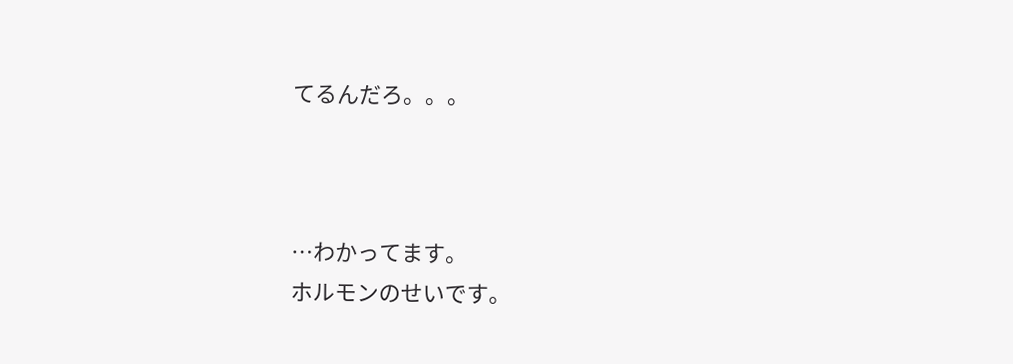てるんだろ。。。



…わかってます。
ホルモンのせいです。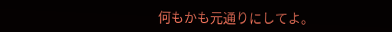何もかも元通りにしてよ。